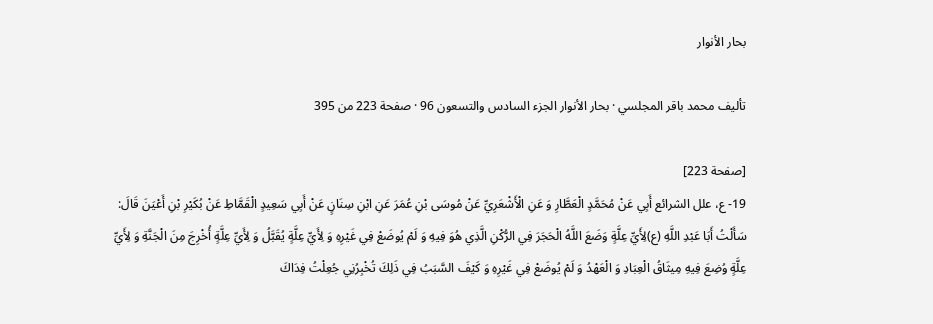بحار الأنوار

تأليف محمد باقر المجلسي · بحار الأنوار الجزء السادس والتسعون 96 · صفحة 223 من 395

[صفحة 223]
19- ع، علل الشرائع أَبِي عَنْ مُحَمَّدٍ الْعَطَّارِ وَ عَنِ الْأَشْعَرِيِّ عَنْ مُوسَى بْنِ عُمَرَ عَنِ ابْنِ سِنَانٍ عَنْ أَبِي سَعِيدٍ الْقَمَّاطِ عَنْ بُكَيْرِ بْنِ أَعْيَنَ قَالَ: سَأَلْتُ أَبَا عَبْدِ اللَّهِ (ع)لِأَيِّ عِلَّةٍ وَضَعَ اللَّهُ الْحَجَرَ فِي الرُّكْنِ الَّذِي هُوَ فِيهِ وَ لَمْ يُوضَعْ فِي غَيْرِهِ وَ لِأَيِّ عِلَّةٍ يُقَبَّلُ وَ لِأَيِّ عِلَّةٍ أُخْرِجَ مِنَ الْجَنَّةِ وَ لِأَيِّ عِلَّةٍ وُضِعَ فِيهِ مِيثَاقُ الْعِبَادِ وَ الْعَهْدُ وَ لَمْ يُوضَعْ فِي غَيْرِهِ وَ كَيْفَ السَّبَبُ فِي ذَلِكَ تُخْبِرُنِي جُعِلْتُ فِدَاكَ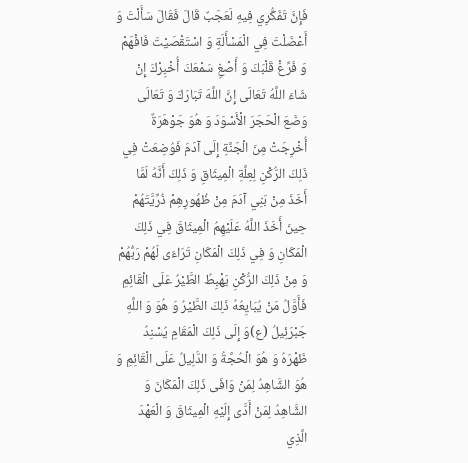فَإِنَّ تَفَكُّرِي فِيهِ لَعَجَبٌ قَالَ فَقَالَ سَأَلْتَ وَ أَعْضَلْتَ فِي الْمَسْأَلَةِ وَ اسْتَقْصَيْتَ فَافْهَمْ وَ فَرِّغْ قَلْبَكَ وَ أَصْغِ سَمْعَكَ أُخْبِرْكَ إِنْ شَاءَ اللَّهُ تَعَالَى إِنَّ اللَّهَ تَبَارَكَ وَ تَعَالَى وَضَعَ الْحَجَرَ الْأَسْوَدَ وَ هُوَ جَوْهَرَةٌ أُخْرِجَتْ مِنَ الْجَنَّةِ إِلَى آدَمَ فَوُضِعَتْ فِي ذَلِكَ الرُّكْنِ لِعِلَّةِ الْمِيثَاقِ وَ ذَلِكَ أَنَّهُ لَمَّا أَخَذَ مِنْ بَنِي آدَمَ مِنْ ظُهُورِهِمْ ذُرِّيَّتَهُمْ حِينَ أَخَذَ اللَّهُ عَلَيْهِمُ الْمِيثَاقَ فِي ذَلِكَ الْمَكَانِ وَ فِي ذَلِكَ الْمَكَانِ تَرَاءَى لَهُمْ رَبُّهُمْ وَ مِنْ ذَلِكَ الرُّكْنِ يَهْبِطُ الطَّيْرُ عَلَى الْقَائِمِ فَأَوَّلُ مَنْ يُبَايِعُهُ ذَلِكَ الطَّيْرُ وَ هُوَ وَ اللَّهِ جَبْرَئِيلُ (ع)وَ إِلَى ذَلِكَ الْمَقَامِ يُسْنِدُ ظَهْرَهُ وَ هُوَ الْحُجَّةُ وَ الدَّلِيلُ عَلَى الْقَائِمِ وَ هُوَ الشَّاهِدُ لِمَنْ وَافَى ذَلِكَ الْمَكَانَ وَ الشَّاهِدُ لِمَنْ أَدَّى إِلَيْهِ الْمِيثَاقَ وَ الْعَهْدَ الَّذِي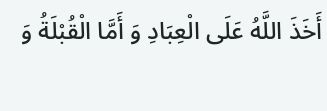أَخَذَ اللَّهُ عَلَى الْعِبَادِ وَ أَمَّا الْقُبْلَةُ وَ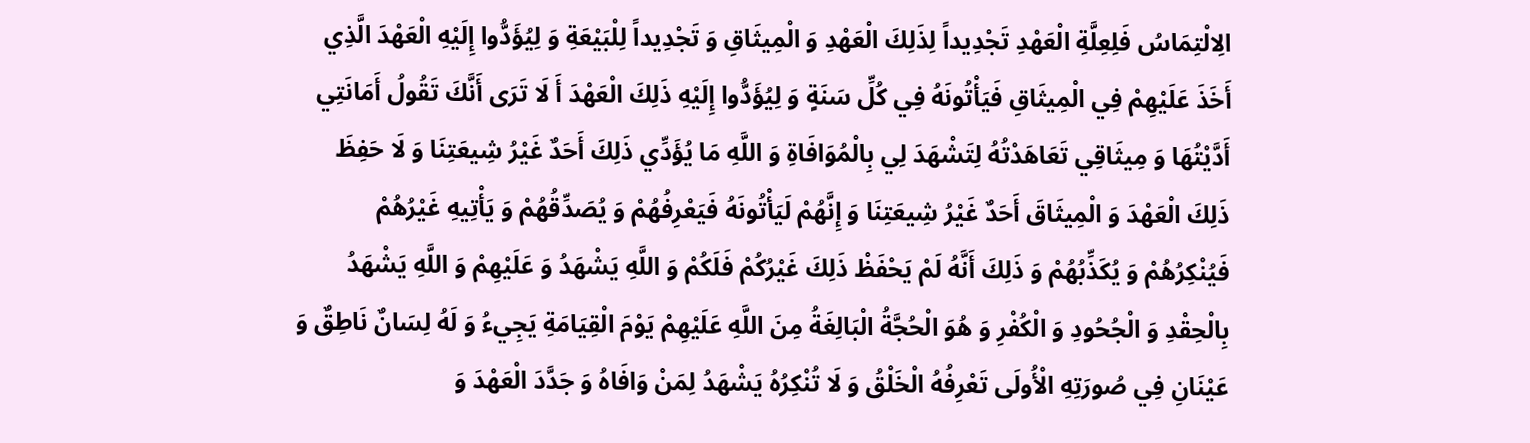الِالْتِمَاسُ فَلِعِلَّةِ الْعَهْدِ تَجْدِيداً لِذَلِكَ الْعَهْدِ وَ الْمِيثَاقِ وَ تَجْدِيداً لِلْبَيْعَةِ وَ لِيُؤَدُّوا إِلَيْهِ الْعَهْدَ الَّذِي أَخَذَ عَلَيْهِمْ فِي الْمِيثَاقِ فَيَأْتُونَهُ فِي كُلِّ سَنَةٍ وَ لِيُؤَدُّوا إِلَيْهِ ذَلِكَ الْعَهْدَ أَ لَا تَرَى أَنَّكَ تَقُولُ أَمَانَتِي أَدَّيْتُهَا وَ مِيثَاقِي تَعَاهَدْتُهُ لِتَشْهَدَ لِي بِالْمُوَافَاةِ وَ اللَّهِ مَا يُؤَدِّي ذَلِكَ أَحَدٌ غَيْرُ شِيعَتِنَا وَ لَا حَفِظَ ذَلِكَ الْعَهْدَ وَ الْمِيثَاقَ أَحَدٌ غَيْرُ شِيعَتِنَا وَ إِنَّهُمْ لَيَأْتُونَهُ فَيَعْرِفُهُمْ وَ يُصَدِّقُهُمْ وَ يَأْتِيهِ غَيْرُهُمْ فَيُنْكِرُهُمْ وَ يُكَذِّبُهُمْ وَ ذَلِكَ أَنَّهُ لَمْ يَحْفَظْ ذَلِكَ غَيْرُكُمْ فَلَكُمْ وَ اللَّهِ يَشْهَدُ وَ عَلَيْهِمْ وَ اللَّهِ يَشْهَدُ بِالْحِقْدِ وَ الْجُحُودِ وَ الْكُفْرِ وَ هُوَ الْحُجَّةُ الْبَالِغَةُ مِنَ اللَّهِ عَلَيْهِمْ يَوْمَ الْقِيَامَةِ يَجِيءُ وَ لَهُ لِسَانٌ نَاطِقٌ وَ عَيْنَانِ فِي صُورَتِهِ الْأُولَى تَعْرِفُهُ الْخَلْقُ وَ لَا تُنْكِرُهُ يَشْهَدُ لِمَنْ وَافَاهُ وَ جَدَّدَ الْعَهْدَ وَ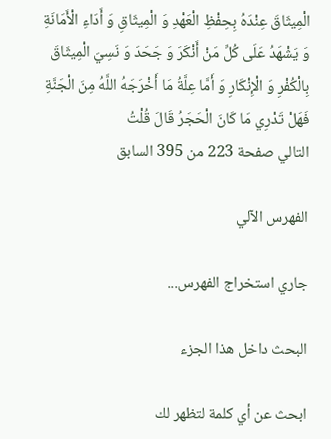الْمِيثَاقَ عِنْدَهُ بِحِفْظِ الْعَهْدِ وَ الْمِيثَاقِ وَ أَدَاءِ الْأَمَانَةِ وَ يَشْهَدُ عَلَى كُلِّ مَنْ أَنْكَرَ وَ جَحَدَ وَ نَسِيَ الْمِيثَاقَ بِالْكُفْرِ وَ الْإِنْكَارِ وَ أَمَّا عِلَّةُ مَا أَخْرَجَهُ اللَّهُ مِنَ الْجَنَّةِ فَهَلْ تَدْرِي مَا كَانَ الْحَجَرُ قَالَ قُلْتُ
التالي صفحة 223 من 395 السابق

الفهرس الآلي

جاري استخراج الفهرس...

البحث داخل هذا الجزء

ابحث عن أي كلمة لتظهر لك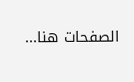الصفحات هنا...